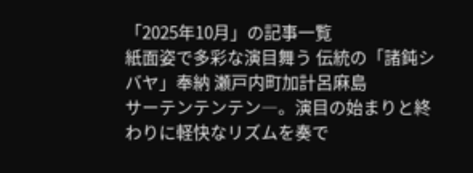「2025年10月」の記事一覧
紙面姿で多彩な演目舞う 伝統の「諸鈍シバヤ」奉納 瀬戸内町加計呂麻島
サーテンテンテン―。演目の始まりと終わりに軽快なリズムを奏で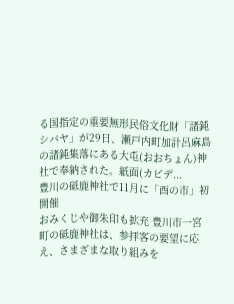る国指定の重要無形民俗文化財「諸鈍シバヤ」が29日、瀬戸内町加計呂麻島の諸鈍集落にある大屯(おおちょん)神社で奉納された。紙面(カビデ...
豊川の砥鹿神社で11月に「酉の市」初開催
おみくじや御朱印も拡充 豊川市一宮町の砥鹿神社は、参拝客の要望に応え、さまざまな取り組みを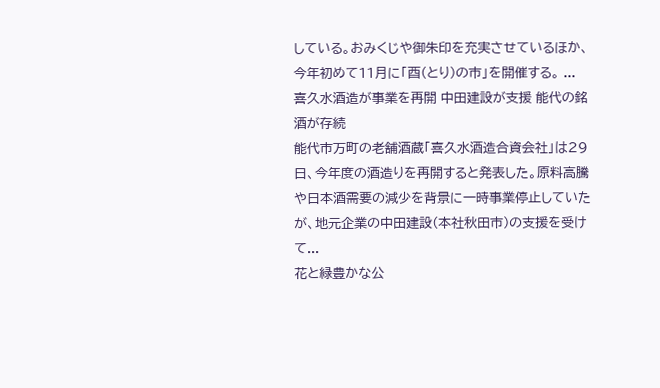している。おみくじや御朱印を充実させているほか、今年初めて11月に「酉(とり)の市」を開催する。 ...
喜久水酒造が事業を再開 中田建設が支援 能代の銘酒が存続
能代市万町の老舗酒蔵「喜久水酒造合資会社」は29日、今年度の酒造りを再開すると発表した。原料高騰や日本酒需要の減少を背景に一時事業停止していたが、地元企業の中田建設(本社秋田市)の支援を受けて...
花と緑豊かな公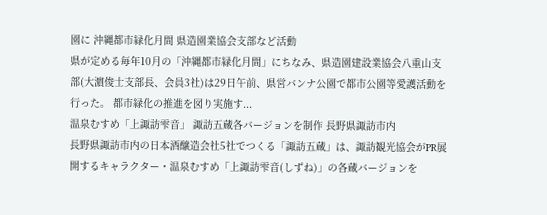園に 沖縄都市緑化月間 県造園業協会支部など活動
県が定める毎年10月の「沖縄都市緑化月間」にちなみ、県造園建設業協会八重山支部(大濵俊士支部長、会員3社)は29日午前、県営バンナ公園で都市公園等愛護活動を行った。 都市緑化の推進を図り実施す...
温泉むすめ「上諏訪雫音」 諏訪五蔵各バージョンを制作 長野県諏訪市内
長野県諏訪市内の日本酒醸造会社5社でつくる「諏訪五蔵」は、諏訪観光協会がPR展開するキャラクター・温泉むすめ「上諏訪雫音(しずね)」の各蔵バージョンを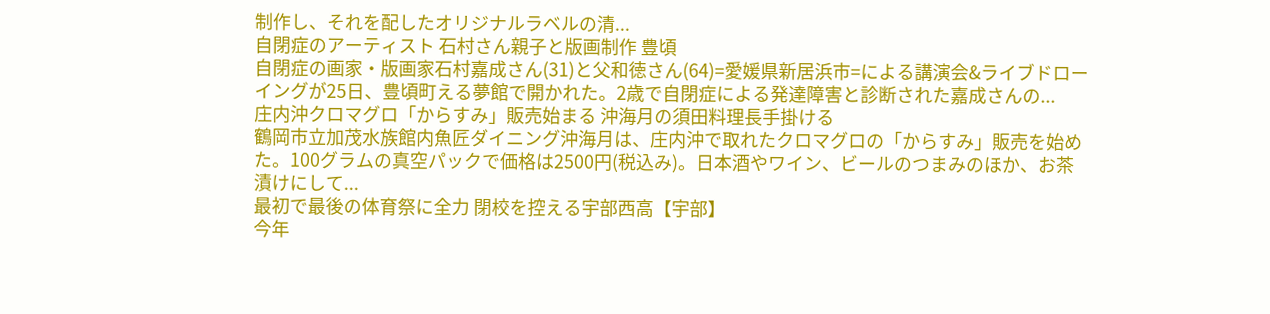制作し、それを配したオリジナルラベルの清...
自閉症のアーティスト 石村さん親子と版画制作 豊頃
自閉症の画家・版画家石村嘉成さん(31)と父和徳さん(64)=愛媛県新居浜市=による講演会&ライブドローイングが25日、豊頃町える夢館で開かれた。2歳で自閉症による発達障害と診断された嘉成さんの...
庄内沖クロマグロ「からすみ」販売始まる 沖海月の須田料理長手掛ける
鶴岡市立加茂水族館内魚匠ダイニング沖海月は、庄内沖で取れたクロマグロの「からすみ」販売を始めた。100グラムの真空パックで価格は2500円(税込み)。日本酒やワイン、ビールのつまみのほか、お茶漬けにして...
最初で最後の体育祭に全力 閉校を控える宇部西高【宇部】
今年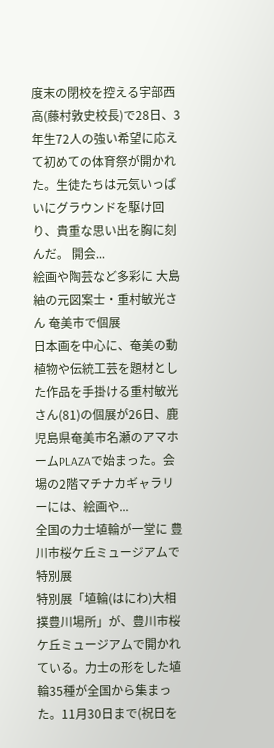度末の閉校を控える宇部西高(藤村敦史校長)で28日、3年生72人の強い希望に応えて初めての体育祭が開かれた。生徒たちは元気いっぱいにグラウンドを駆け回り、貴重な思い出を胸に刻んだ。 開会...
絵画や陶芸など多彩に 大島紬の元図案士・重村敏光さん 奄美市で個展
日本画を中心に、奄美の動植物や伝統工芸を題材とした作品を手掛ける重村敏光さん(81)の個展が26日、鹿児島県奄美市名瀬のアマホームPLAZAで始まった。会場の2階マチナカギャラリーには、絵画や...
全国の力士埴輪が一堂に 豊川市桜ケ丘ミュージアムで特別展
特別展「埴輪(はにわ)大相撲豊川場所」が、豊川市桜ケ丘ミュージアムで開かれている。力士の形をした埴輪35種が全国から集まった。11月30日まで(祝日を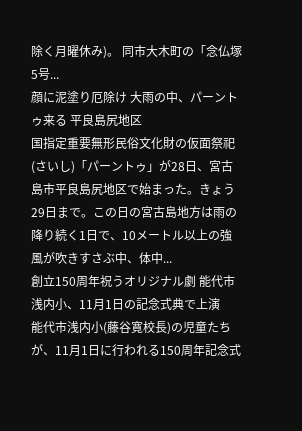除く月曜休み)。 同市大木町の「念仏塚5号...
顔に泥塗り厄除け 大雨の中、パーントゥ来る 平良島尻地区
国指定重要無形民俗文化財の仮面祭祀(さいし)「パーントゥ」が28日、宮古島市平良島尻地区で始まった。きょう29日まで。この日の宮古島地方は雨の降り続く1日で、10メートル以上の強風が吹きすさぶ中、体中...
創立150周年祝うオリジナル劇 能代市浅内小、11月1日の記念式典で上演
能代市浅内小(藤谷寛校長)の児童たちが、11月1日に行われる150周年記念式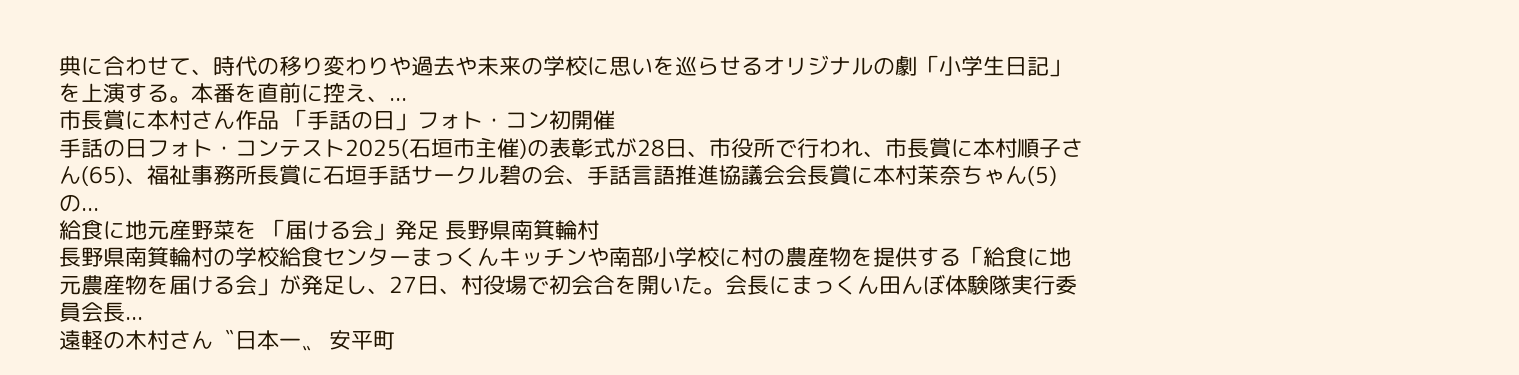典に合わせて、時代の移り変わりや過去や未来の学校に思いを巡らせるオリジナルの劇「小学生日記」を上演する。本番を直前に控え、...
市長賞に本村さん作品 「手話の日」フォト・コン初開催
手話の日フォト・コンテスト2025(石垣市主催)の表彰式が28日、市役所で行われ、市長賞に本村順子さん(65)、福祉事務所長賞に石垣手話サークル碧の会、手話言語推進協議会会長賞に本村茉奈ちゃん(5)の...
給食に地元産野菜を 「届ける会」発足 長野県南箕輪村
長野県南箕輪村の学校給食センターまっくんキッチンや南部小学校に村の農産物を提供する「給食に地元農産物を届ける会」が発足し、27日、村役場で初会合を開いた。会長にまっくん田んぼ体験隊実行委員会長...
遠軽の木村さん〝日本一〟 安平町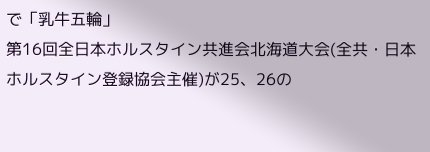で「乳牛五輪」
第16回全日本ホルスタイン共進会北海道大会(全共・日本ホルスタイン登録協会主催)が25、26の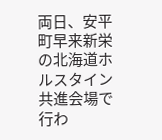両日、安平町早来新栄の北海道ホルスタイン共進会場で行わ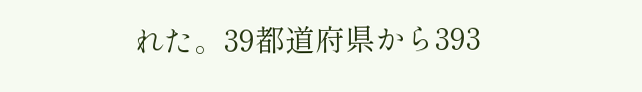れた。39都道府県から393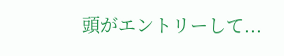頭がエントリーして...